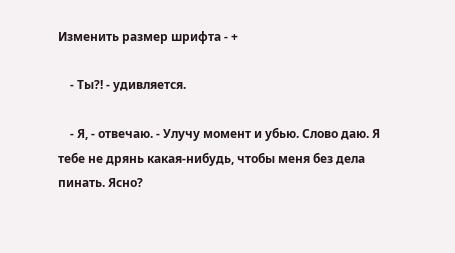Изменить размер шрифта - +

    - Ты?! - удивляется.

    - Я, - отвечаю. - Улучу момент и убью. Слово даю. Я тебе не дрянь какая-нибудь, чтобы меня без дела пинать. Ясно?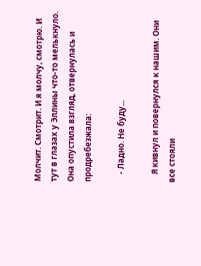Молчит. Смотрит. И я молчу, смотрю. И тут в глазах у Эллины что-то мелькнуло. Она опустила взгляд, отвернулась и продребезжала:

    - Ладно. Не буду...

    Я кивнул и повернулся к нашим. Они все стояли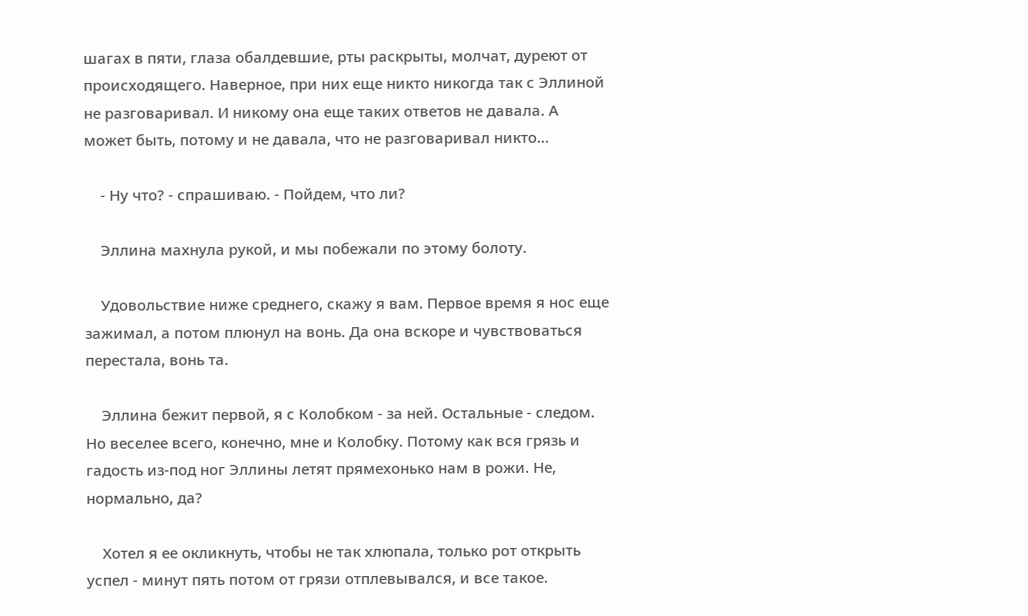шагах в пяти, глаза обалдевшие, рты раскрыты, молчат, дуреют от происходящего. Наверное, при них еще никто никогда так с Эллиной не разговаривал. И никому она еще таких ответов не давала. А может быть, потому и не давала, что не разговаривал никто...

    - Ну что? - спрашиваю. - Пойдем, что ли?

    Эллина махнула рукой, и мы побежали по этому болоту.

    Удовольствие ниже среднего, скажу я вам. Первое время я нос еще зажимал, а потом плюнул на вонь. Да она вскоре и чувствоваться перестала, вонь та.

    Эллина бежит первой, я с Колобком - за ней. Остальные - следом. Но веселее всего, конечно, мне и Колобку. Потому как вся грязь и гадость из-под ног Эллины летят прямехонько нам в рожи. Не, нормально, да?

    Хотел я ее окликнуть, чтобы не так хлюпала, только рот открыть успел - минут пять потом от грязи отплевывался, и все такое.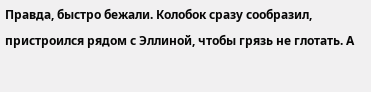Правда, быстро бежали. Колобок сразу сообразил, пристроился рядом с Эллиной, чтобы грязь не глотать. А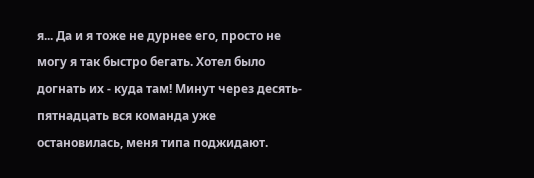я... Да и я тоже не дурнее его, просто не могу я так быстро бегать. Хотел было догнать их - куда там! Минут через десять-пятнадцать вся команда уже остановилась, меня типа поджидают.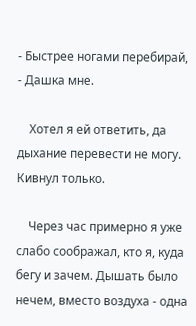- Быстрее ногами перебирай, - Дашка мне.

    Хотел я ей ответить, да дыхание перевести не могу. Кивнул только.

    Через час примерно я уже слабо соображал, кто я, куда бегу и зачем. Дышать было нечем, вместо воздуха - одна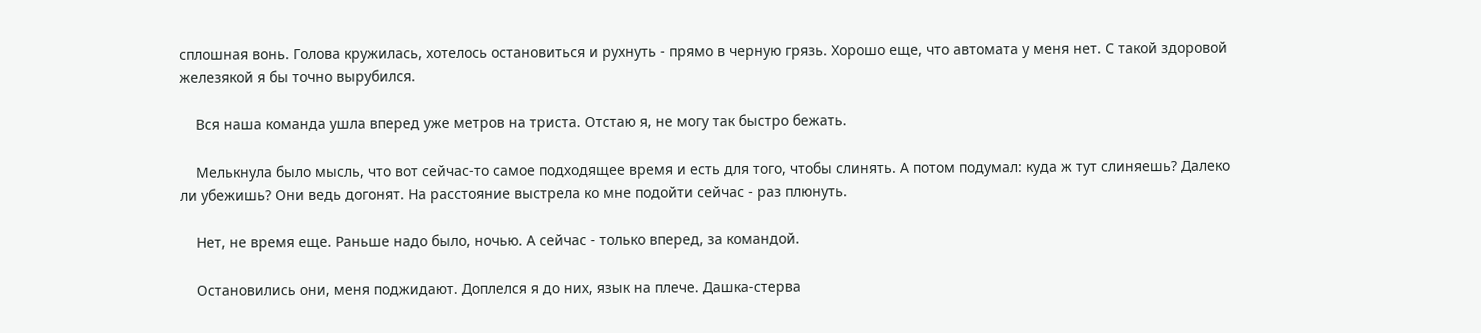сплошная вонь. Голова кружилась, хотелось остановиться и рухнуть - прямо в черную грязь. Хорошо еще, что автомата у меня нет. С такой здоровой железякой я бы точно вырубился.

    Вся наша команда ушла вперед уже метров на триста. Отстаю я, не могу так быстро бежать.

    Мелькнула было мысль, что вот сейчас-то самое подходящее время и есть для того, чтобы слинять. А потом подумал: куда ж тут слиняешь? Далеко ли убежишь? Они ведь догонят. На расстояние выстрела ко мне подойти сейчас - раз плюнуть.

    Нет, не время еще. Раньше надо было, ночью. А сейчас - только вперед, за командой.

    Остановились они, меня поджидают. Доплелся я до них, язык на плече. Дашка-стерва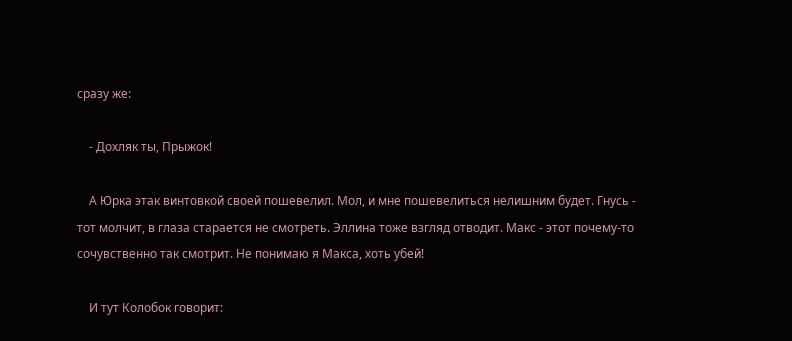сразу же:

    - Дохляк ты, Прыжок!

    А Юрка этак винтовкой своей пошевелил. Мол, и мне пошевелиться нелишним будет. Гнусь - тот молчит, в глаза старается не смотреть. Эллина тоже взгляд отводит. Макс - этот почему-то сочувственно так смотрит. Не понимаю я Макса, хоть убей!

    И тут Колобок говорит: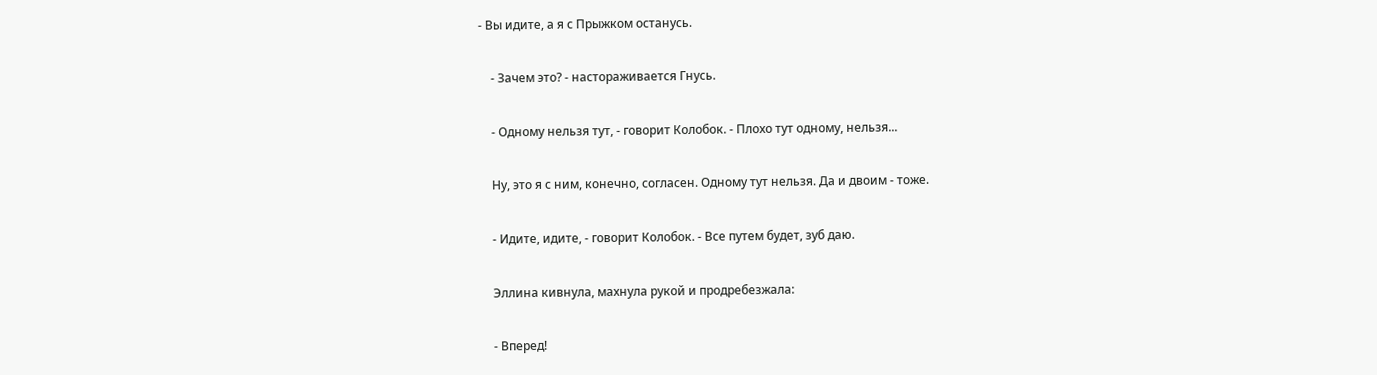- Вы идите, а я с Прыжком останусь.

    - Зачем это? - настораживается Гнусь.

    - Одному нельзя тут, - говорит Колобок. - Плохо тут одному, нельзя...

    Ну, это я с ним, конечно, согласен. Одному тут нельзя. Да и двоим - тоже.

    - Идите, идите, - говорит Колобок. - Все путем будет, зуб даю.

    Эллина кивнула, махнула рукой и продребезжала:

    - Вперед!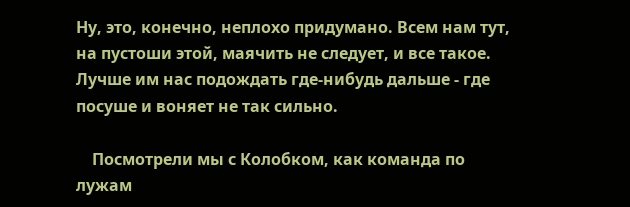Ну, это, конечно, неплохо придумано. Всем нам тут, на пустоши этой, маячить не следует, и все такое. Лучше им нас подождать где-нибудь дальше - где посуше и воняет не так сильно.

    Посмотрели мы с Колобком, как команда по лужам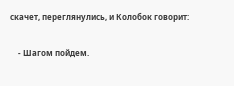скачет, переглянулись, и Колобок говорит:

    - Шагом пойдем.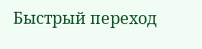Быстрый переход